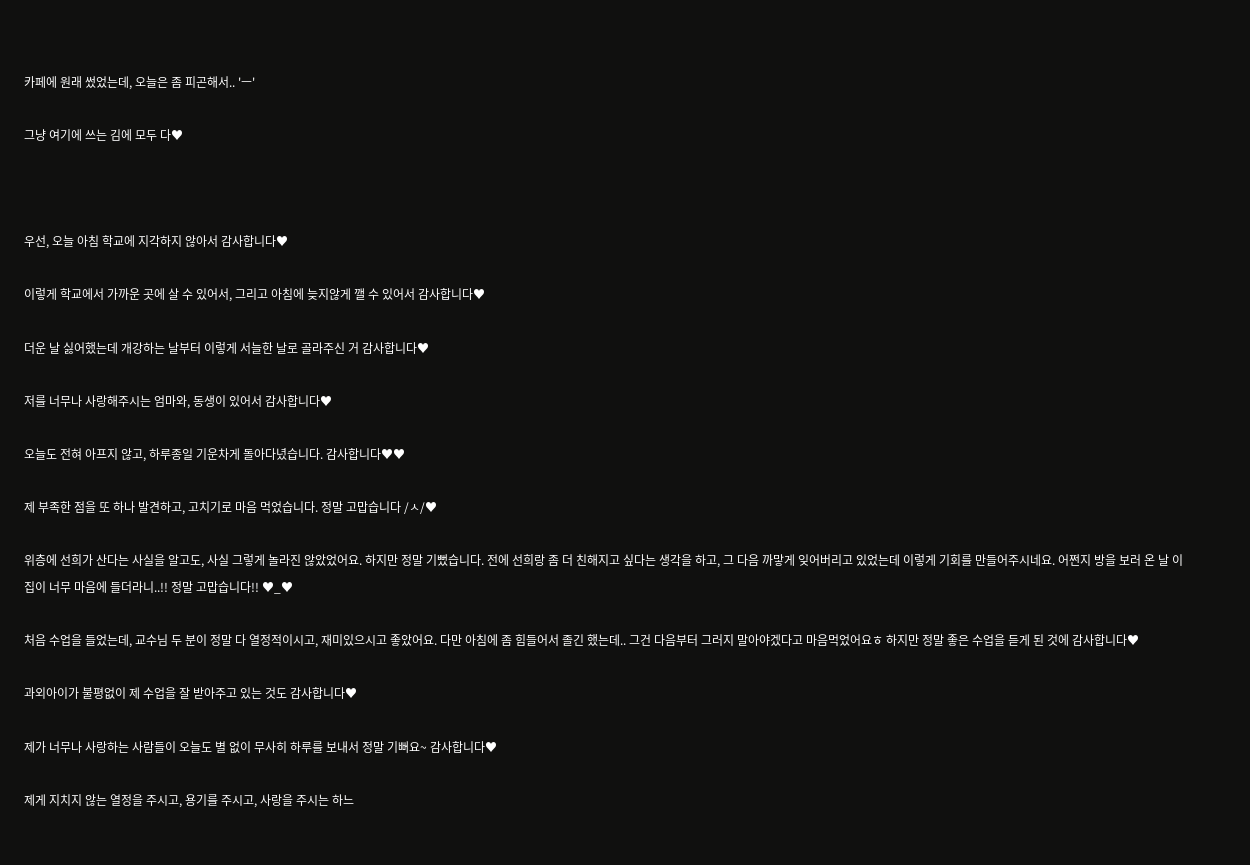카페에 원래 썼었는데, 오늘은 좀 피곤해서.. 'ㅡ'

그냥 여기에 쓰는 김에 모두 다♥



우선, 오늘 아침 학교에 지각하지 않아서 감사합니다♥

이렇게 학교에서 가까운 곳에 살 수 있어서, 그리고 아침에 늦지않게 깰 수 있어서 감사합니다♥

더운 날 싫어했는데 개강하는 날부터 이렇게 서늘한 날로 골라주신 거 감사합니다♥

저를 너무나 사랑해주시는 엄마와, 동생이 있어서 감사합니다♥

오늘도 전혀 아프지 않고, 하루종일 기운차게 돌아다녔습니다. 감사합니다♥♥

제 부족한 점을 또 하나 발견하고, 고치기로 마음 먹었습니다. 정말 고맙습니다 /ㅅ/♥

위층에 선희가 산다는 사실을 알고도, 사실 그렇게 놀라진 않았었어요. 하지만 정말 기뻤습니다. 전에 선희랑 좀 더 친해지고 싶다는 생각을 하고, 그 다음 까맣게 잊어버리고 있었는데 이렇게 기회를 만들어주시네요. 어쩐지 방을 보러 온 날 이 집이 너무 마음에 들더라니..!! 정말 고맙습니다!! ♥_♥

처음 수업을 들었는데, 교수님 두 분이 정말 다 열정적이시고, 재미있으시고 좋았어요. 다만 아침에 좀 힘들어서 졸긴 했는데.. 그건 다음부터 그러지 말아야겠다고 마음먹었어요ㅎ 하지만 정말 좋은 수업을 듣게 된 것에 감사합니다♥

과외아이가 불평없이 제 수업을 잘 받아주고 있는 것도 감사합니다♥

제가 너무나 사랑하는 사람들이 오늘도 별 없이 무사히 하루를 보내서 정말 기뻐요~ 감사합니다♥

제게 지치지 않는 열정을 주시고, 용기를 주시고, 사랑을 주시는 하느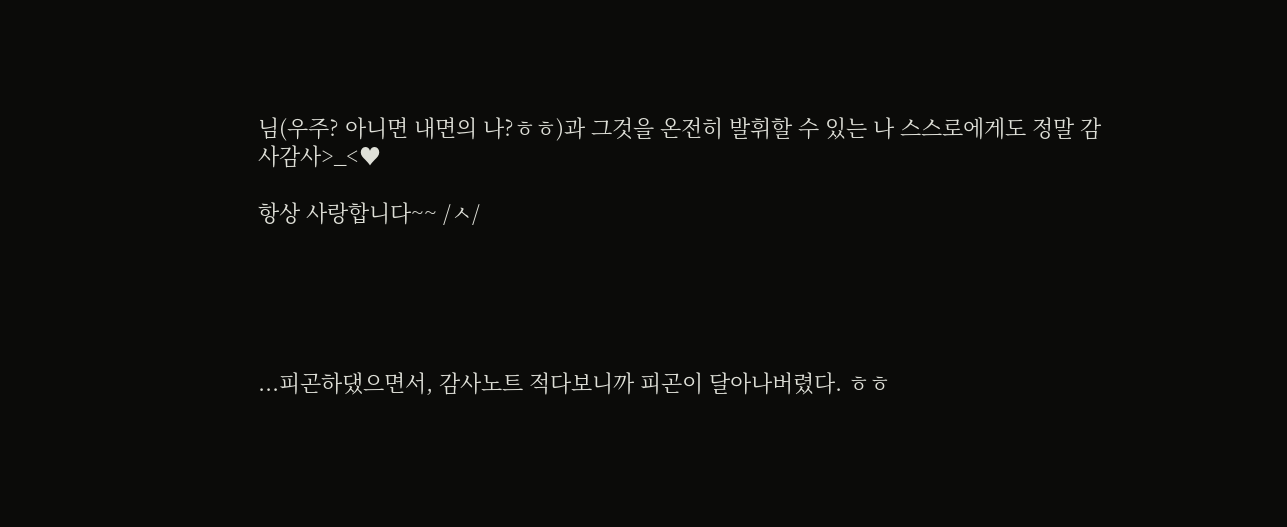님(우주? 아니면 내면의 나?ㅎㅎ)과 그것을 온전히 발휘할 수 있는 나 스스로에게도 정말 감사감사>_<♥

항상 사랑합니다~~ /ㅅ/





...피곤하댔으면서, 감사노트 적다보니까 피곤이 달아나버렸다. ㅎㅎ